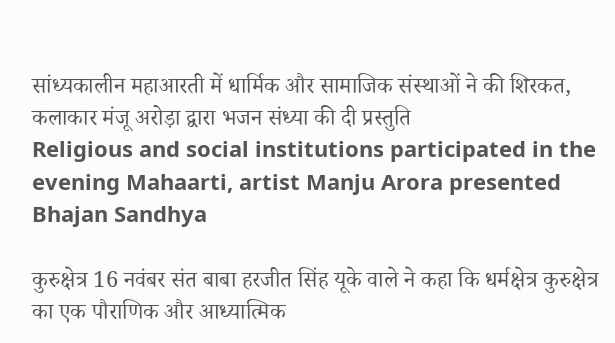सांध्यकालीन महाआरती में धार्मिक और सामाजिक संस्थाओं ने की शिरकत, कलाकार मंजू अरोड़ा द्वारा भजन संध्या की दी प्रस्तुति
Religious and social institutions participated in the evening Mahaarti, artist Manju Arora presented Bhajan Sandhya

कुरुक्षेत्र 16 नवंबर संत बाबा हरजीत सिंह यूके वाले ने कहा कि धर्मक्षेत्र कुरुक्षेत्र का एक पौराणिक और आध्यात्मिक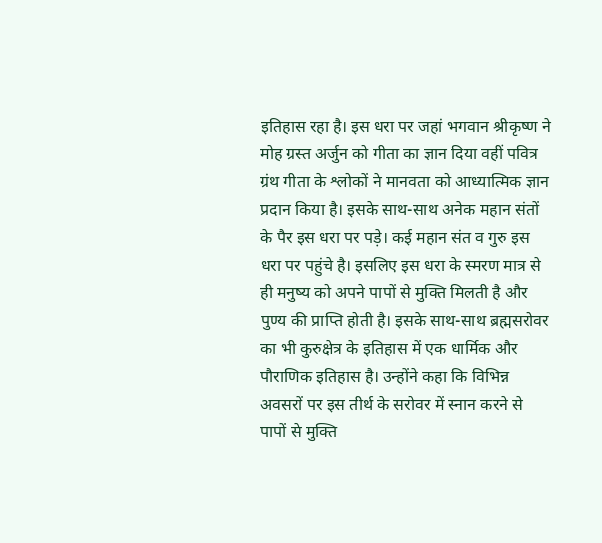इतिहास रहा है। इस धरा पर जहां भगवान श्रीकृष्ण ने मोह ग्रस्त अर्जुन को गीता का ज्ञान दिया वहीं पवित्र ग्रंथ गीता के श्लोकों ने मानवता को आध्यात्मिक ज्ञान प्रदान किया है। इसके साथ-साथ अनेक महान संतों के पैर इस धरा पर पड़े। कई महान संत व गुरु इस धरा पर पहुंचे है। इसलिए इस धरा के स्मरण मात्र से ही मनुष्य को अपने पापों से मुक्ति मिलती है और पुण्य की प्राप्ति होती है। इसके साथ-साथ ब्रह्मसरोवर का भी कुरुक्षेत्र के इतिहास में एक धार्मिक और पौराणिक इतिहास है। उन्होंने कहा कि विभिन्न अवसरों पर इस तीर्थ के सरोवर में स्नान करने से पापों से मुक्ति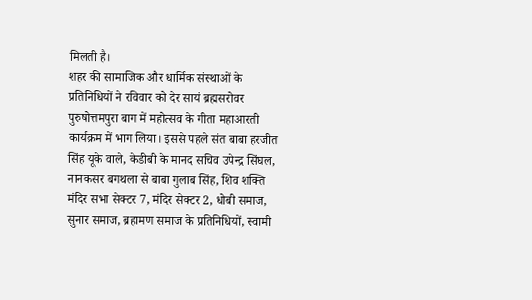मिलती है।
शहर की सामाजिक और धार्मिक संस्थाओं के प्रतिनिधियों ने रविवार को देर सायं ब्रह्मसरोवर पुरुषोत्तमपुरा बाग में महोत्सव के गीता महाआरती कार्यक्रम में भाग लिया। इससे पहले संत बाबा हरजीत सिंह यूके वाले, केडीबी के मानद सचिव उपेन्द्र सिंघल, नानकसर बगथला से बाबा गुलाब सिंह, शिव शक्ति मंदिर सभा सेक्टर 7, मंदिर सेक्टर 2, धोबी समाज, सुनार समाज, ब्रहामण समाज के प्रतिनिधियों, स्वामी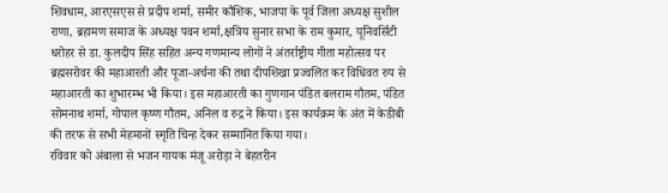शिवधाम, आरएसएस से प्रदीप शर्मा, समीर कौशिक, भाजपा के पूर्व जिला अध्यक्ष सुशील राणा, ब्रहामण समाज के अध्यक्ष पवन शर्मा,क्षत्रिय सुनार सभा के राम कुमार, यूनिवर्सिटी धरोहर से डा. कुलदीप सिंह सहित अन्य गणमान्य लोगों ने अंतर्राष्ट्रीय गीता महोत्सव पर ब्रह्मसरोवर की महाआरती और पूजा-अर्चना की तथा दीपशिखा प्रज्वलित कर विधिवत रुप से महाआरती का शुभारम्भ भी किया। इस महाआरती का गुणगान पंडित बलराम गौतम, पंडित सोमनाथ शर्मा, गोपाल कृष्ण गौतम, अनिल व रुद्र ने किया। इस कार्यक्रम के अंत में केडीबी की तरफ से सभी मेहमानों स्मृति चिन्ह देकर सम्मानित किया गया।
रविवार को अंबाला से भजन गायक मंजू अरोड़ा ने बेहतरीन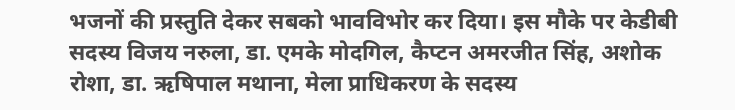भजनों की प्रस्तुति देकर सबको भावविभोर कर दिया। इस मौके पर केडीबी सदस्य विजय नरुला, डा. एमके मोदगिल, कैप्टन अमरजीत सिंह, अशोक रोशा, डा. ऋषिपाल मथाना, मेला प्राधिकरण के सदस्य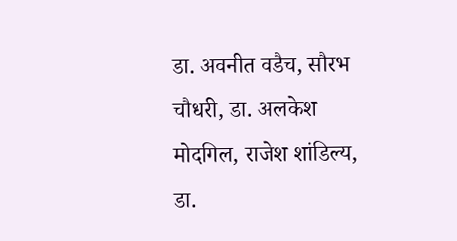डा. अवनीत वडैच, सौरभ चौधरी, डा. अलकेश मोदगिल, राजेश शांडिल्य, डा.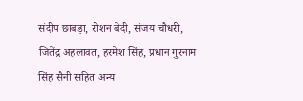संदीप छाबड़ा, रोशन बेदी, संजय चौधरी, जितेंद्र अहलावत, हरमेश सिंह, प्रधान गुरनाम सिंह सैनी सहित अन्य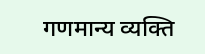गणमान्य व्यक्ति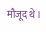मौजूद थे।